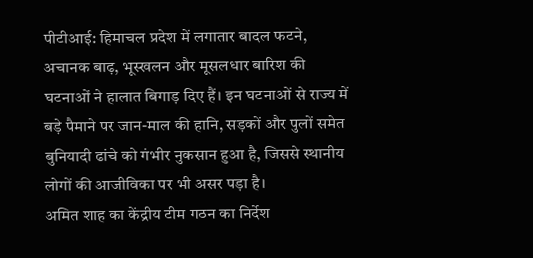पीटीआई: हिमाचल प्रदेश में लगातार बादल फटने, अचानक बाढ़, भूस्खलन और मूसलधार बारिश की घटनाओं ने हालात बिगाड़ दिए हैं। इन घटनाओं से राज्य में बड़े पैमाने पर जान-माल की हानि, सड़कों और पुलों समेत बुनियादी ढांचे को गंभीर नुकसान हुआ है, जिससे स्थानीय लोगों की आजीविका पर भी असर पड़ा है।
अमित शाह का केंद्रीय टीम गठन का निर्देश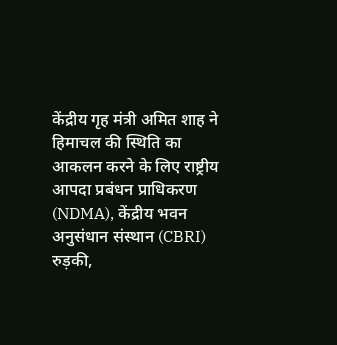केंद्रीय गृह मंत्री अमित शाह ने हिमाचल की स्थिति का आकलन करने के लिए राष्ट्रीय आपदा प्रबंधन प्राधिकरण (NDMA), केंद्रीय भवन अनुसंधान संस्थान (CBRI) रुड़की,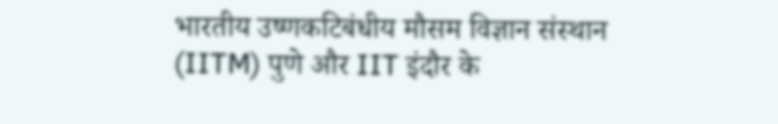भारतीय उष्णकटिबंधीय मौसम विज्ञान संस्थान (IITM) पुणे और IIT इंदौर के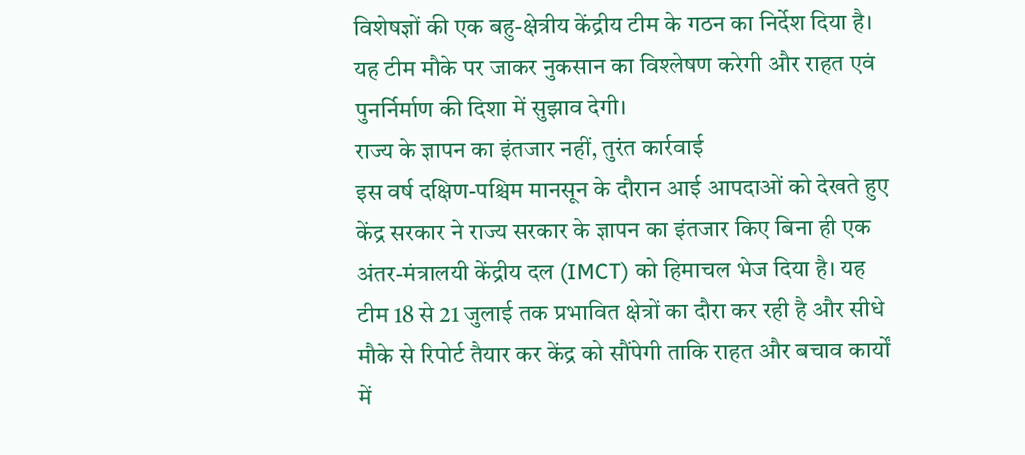विशेषज्ञों की एक बहु-क्षेत्रीय केंद्रीय टीम के गठन का निर्देश दिया है। यह टीम मौके पर जाकर नुकसान का विश्लेषण करेगी और राहत एवं पुनर्निर्माण की दिशा में सुझाव देगी।
राज्य के ज्ञापन का इंतजार नहीं, तुरंत कार्रवाई
इस वर्ष दक्षिण-पश्चिम मानसून के दौरान आई आपदाओं को देखते हुए केंद्र सरकार ने राज्य सरकार के ज्ञापन का इंतजार किए बिना ही एक अंतर-मंत्रालयी केंद्रीय दल (IMCT) को हिमाचल भेज दिया है। यह टीम 18 से 21 जुलाई तक प्रभावित क्षेत्रों का दौरा कर रही है और सीधे मौके से रिपोर्ट तैयार कर केंद्र को सौंपेगी ताकि राहत और बचाव कार्यों में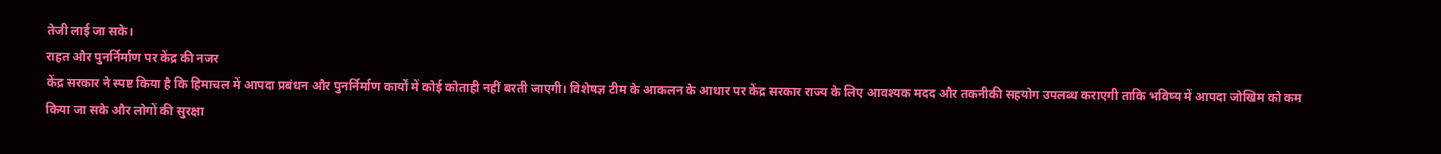तेजी लाई जा सके।
राहत और पुनर्निर्माण पर केंद्र की नजर
केंद्र सरकार ने स्पष्ट किया है कि हिमाचल में आपदा प्रबंधन और पुनर्निर्माण कार्यों में कोई कोताही नहीं बरती जाएगी। विशेषज्ञ टीम के आकलन के आधार पर केंद्र सरकार राज्य के लिए आवश्यक मदद और तकनीकी सहयोग उपलब्ध कराएगी ताकि भविष्य में आपदा जोखिम को कम किया जा सके और लोगों की सुरक्षा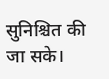सुनिश्चित की जा सके।